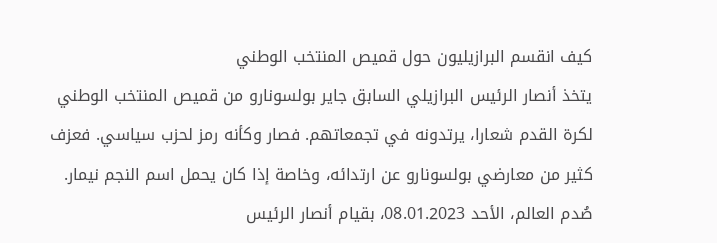كيف انقسم البرازيليون حول قميص المنتخب الوطني
يتخذ أنصار الرئيس البرازيلي السابق جاير بولسونارو من قميص المنتخب الوطني لكرة القدم شعارا، يرتدونه في تجمعاتهم. فصار وكأنه رمز لحزب سياسي. فعزف كثير من معارضي بولسونارو عن ارتدائه، وخاصة إذا كان يحمل اسم النجم نيمار.
صُدم العالم، الأحد 08.01.2023، بقيام أنصار الرئيس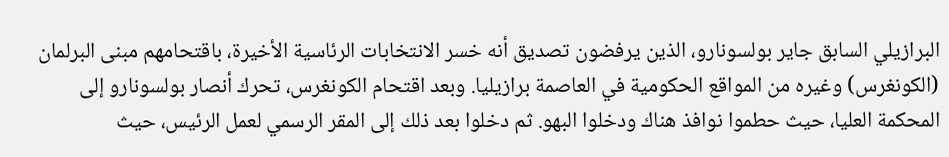البرازيلي السابق جاير بولسونارو، الذين يرفضون تصديق أنه خسر الانتخابات الرئاسية الأخيرة، باقتحامهم مبنى البرلمان (الكونغرس) وغيره من المواقع الحكومية في العاصمة برازيليا. وبعد اقتحام الكونغرس، تحرك أنصار بولسونارو إلى المحكمة العليا، حيث حطموا نوافذ هناك ودخلوا البهو. ثم دخلوا بعد ذلك إلى المقر الرسمي لعمل الرئيس، حيث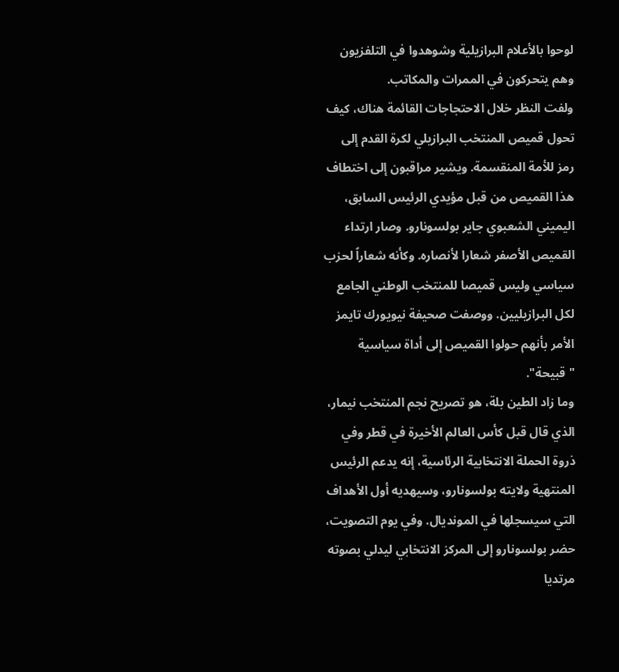لوحوا بالأعلام البرازيلية وشوهدوا في التلفزيون وهم يتحركون في الممرات والمكاتب.
ولفت النظر خلال الاحتجاجات القائمة هناك، كيف تحول قميص المنتخب البرازيلي لكرة القدم إلى رمز للأمة المنقسمة. ويشير مراقبون إلى اختطاف هذا القميص من قبل مؤيدي الرئيس السابق، اليميني الشعبوي جاير بولسونارو. وصار ارتداء القميص الأصفر شعارا لأنصاره. وكأنه شعاراً لحزب سياسي وليس قميصا للمنتخب الوطني الجامع لكل البرازيليين. ووصفت صحيفة نيويورك تايمز الأمر بأنهم حولوا القميص إلى أداة سياسية "قبيحة".
وما زاد الطين بلة، هو تصريح نجم المنتخب نيمار، الذي قال قبل كأس العالم الأخيرة في قطر وفي ذروة الحملة الانتخابية الرئاسية، إنه يدعم الرئيس المنتهية ولايته بولسونارو، وسيهديه أول الأهداف التي سيسجلها في المونديال. وفي يوم التصويت، حضر بولسونارو إلى المركز الانتخابي ليدلي بصوته مرتديا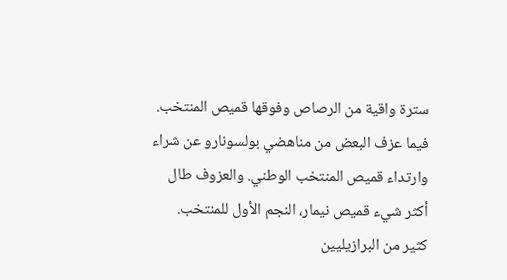سترة واقية من الرصاص وفوقها قميص المنتخب.
فيما عزف البعض من مناهضي بولسونارو عن شراء وارتداء قميص المنتخب الوطني. والعزوف طال أكثر شيء قميص نيمار، النجم الأول للمنتخب.
كثير من البرازيليين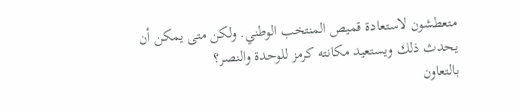متعطشون لاستعادة قميص المنتخب الوطني. ولكن متى يمكن أن يحدث ذلك ويستعيد مكانته كرمز للوحدة والنصر؟
بالتعاون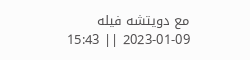مع دويتشه فيله
2023-01-09 || 15:43